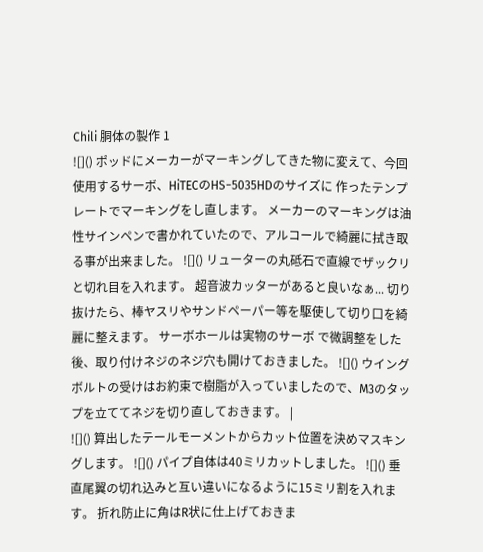Chili 胴体の製作 1
![]() ポッドにメーカーがマーキングしてきた物に変えて、今回使用するサーボ、HiTECのHS−5035HDのサイズに 作ったテンプレートでマーキングをし直します。 メーカーのマーキングは油性サインペンで書かれていたので、アルコールで綺麗に拭き取る事が出来ました。 ![]() リューターの丸砥石で直線でザックリと切れ目を入れます。 超音波カッターがあると良いなぁ... 切り抜けたら、棒ヤスリやサンドペーパー等を駆使して切り口を綺麗に整えます。 サーボホールは実物のサーボ で微調整をした後、取り付けネジのネジ穴も開けておきました。 ![]() ウイングボルトの受けはお約束で樹脂が入っていましたので、M3のタップを立ててネジを切り直しておきます。 |
![]() 算出したテールモーメントからカット位置を決めマスキングします。 ![]() パイプ自体は40ミリカットしました。 ![]() 垂直尾翼の切れ込みと互い違いになるように15ミリ割を入れます。 折れ防止に角はR状に仕上げておきま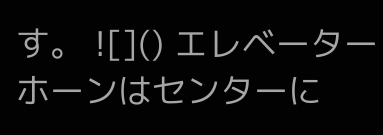す。 ![]() エレベーターホーンはセンターに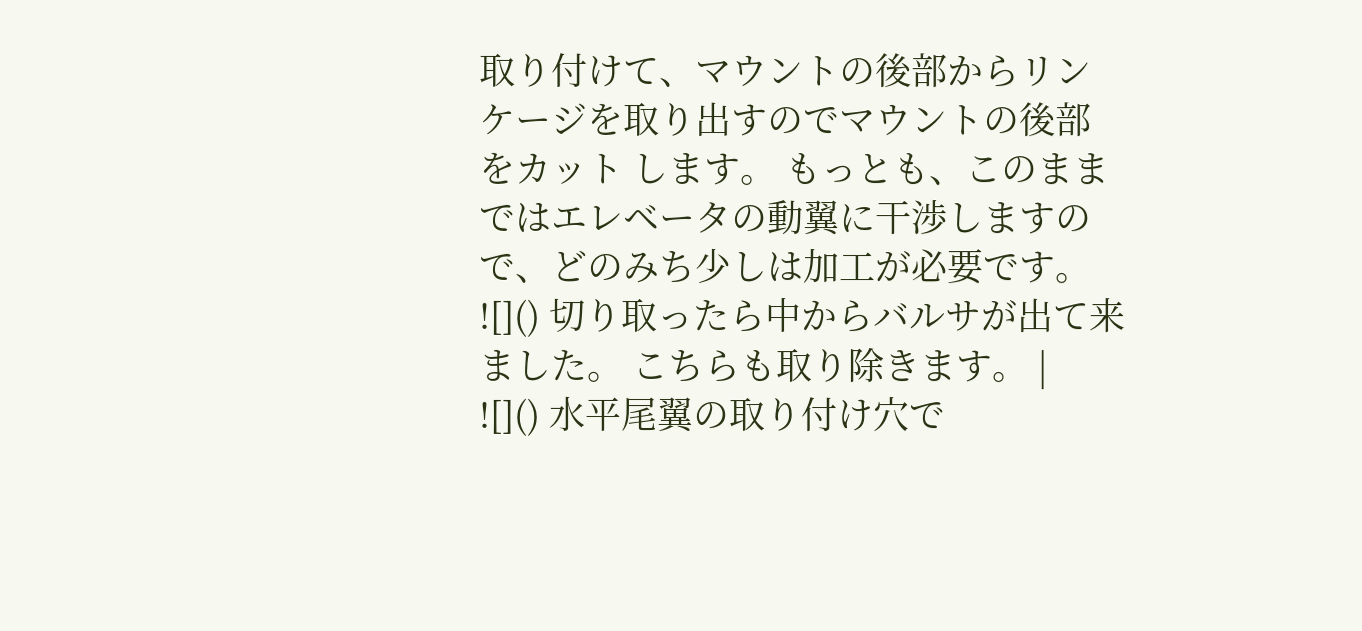取り付けて、マウントの後部からリンケージを取り出すのでマウントの後部をカット します。 もっとも、このままではエレベータの動翼に干渉しますので、どのみち少しは加工が必要です。 ![]() 切り取ったら中からバルサが出て来ました。 こちらも取り除きます。 |
![]() 水平尾翼の取り付け穴で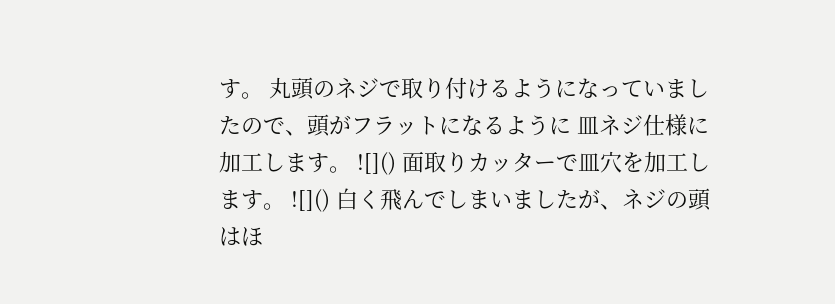す。 丸頭のネジで取り付けるようになっていましたので、頭がフラットになるように 皿ネジ仕様に加工します。 ![]() 面取りカッターで皿穴を加工します。 ![]() 白く飛んでしまいましたが、ネジの頭はほ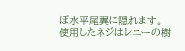ぼ水平尾翼に隠れます。 使用したネジはレニーの樹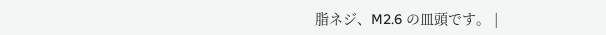脂ネジ、M2.6 の皿頭です。 |